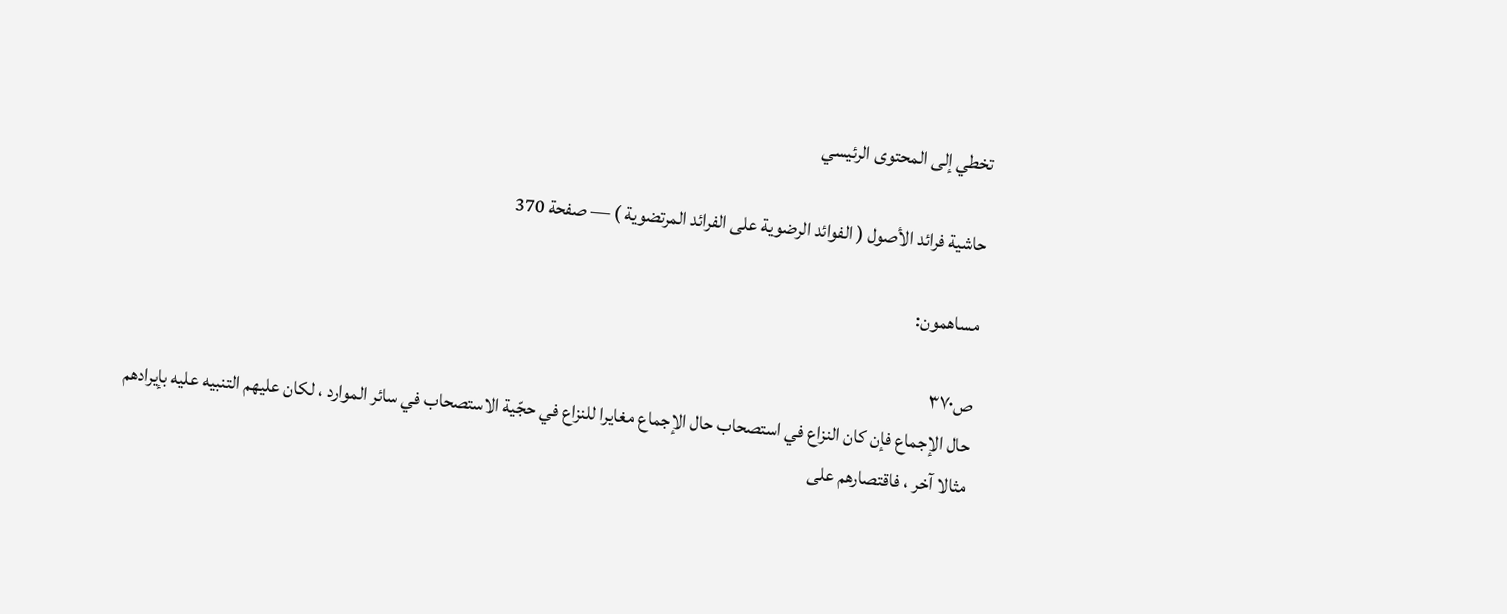تخطي إلى المحتوى الرئيسي

حاشية فرائد الأصول ( الفوائد الرضوية على الفرائد المرتضوية ) — صفحة 370

مساهمون:

ص٣٧٠
حال الإجماع فإن كان النزاع في استصحاب حال الإجماع مغايرا للنزاع في حجّية الاستصحاب في سائر الموارد ، لكان عليهم التنبيه عليه بإيرادهم مثالا آخر ، فاقتصارهم على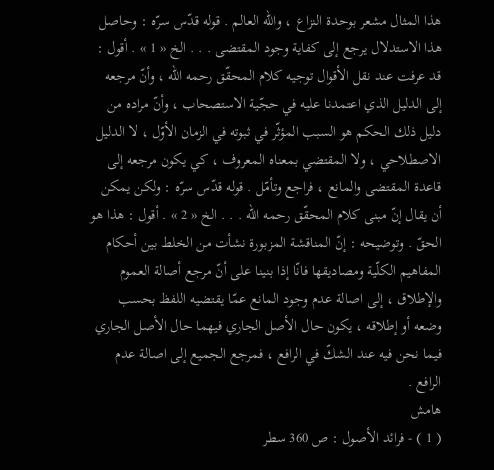هذا المثال مشعر بوحدة النزاع ، واللّه العالم . قوله قدّس سرّه : وحاصل هذا الاستدلال يرجع إلى كفاية وجود المقتضى . . . الخ « 1 » . أقول : قد عرفت عند نقل الأقوال توجيه كلام المحقّق رحمه اللّه ، وأنّ مرجعه إلى الدليل الذي اعتمدنا عليه في حجّية الاستصحاب ، وأنّ مراده من دليل ذلك الحكم هو السبب المؤثّر في ثبوته في الزمان الأوّل ، لا الدليل الاصطلاحي ، ولا المقتضي بمعناه المعروف ، كي يكون مرجعه إلى قاعدة المقتضى والمانع ، فراجع وتأمّل . قوله قدّس سرّه : ولكن يمكن أن يقال إنّ مبنى كلام المحقّق رحمه اللّه . . . الخ « 2 » . أقول : هذا هو الحقّ . وتوضيحه : إنّ المناقشة المزبورة نشأت من الخلط بين أحكام المفاهيم الكلّية ومصاديقها فانّا إذا بنينا على أنّ مرجع أصالة العموم والإطلاق ، إلى اصالة عدم وجود المانع عمّا يقتضيه اللفظ بحسب وضعه أو إطلاقه ، يكون حال الأصل الجاري فيهما حال الأصل الجاري فيما نحن فيه عند الشكّ في الرافع ، فمرجع الجميع إلى اصالة عدم الرافع .
هامش
( 1 ) - فرائد الأصول : ص 360 سطر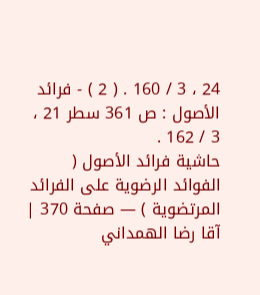24 ، 3 / 160 . ( 2 ) - فرائد الأصول : ص 361 سطر 21 ، 3 / 162 .
حاشية فرائد الأصول ( الفوائد الرضوية على الفرائد المرتضوية ) — صفحة 370 | آقا رضا الهمداني